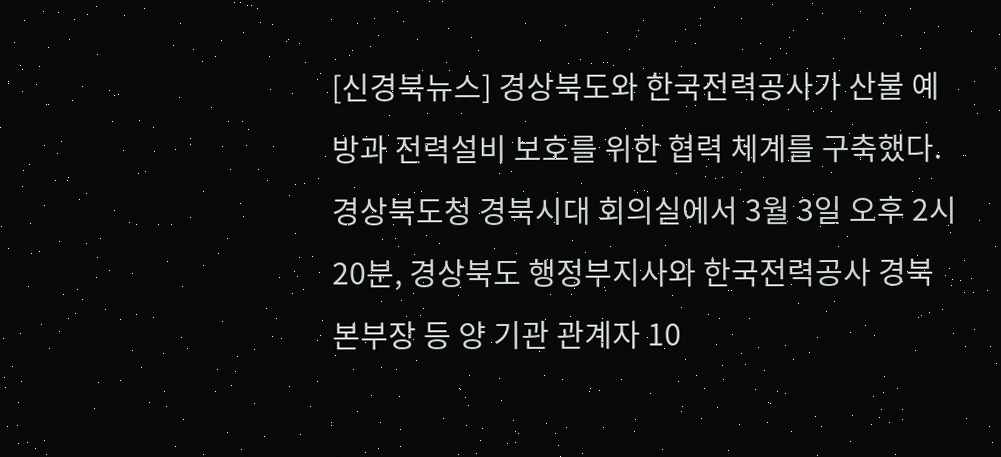[신경북뉴스] 경상북도와 한국전력공사가 산불 예방과 전력설비 보호를 위한 협력 체계를 구축했다.
경상북도청 경북시대 회의실에서 3월 3일 오후 2시 20분, 경상북도 행정부지사와 한국전력공사 경북본부장 등 양 기관 관계자 10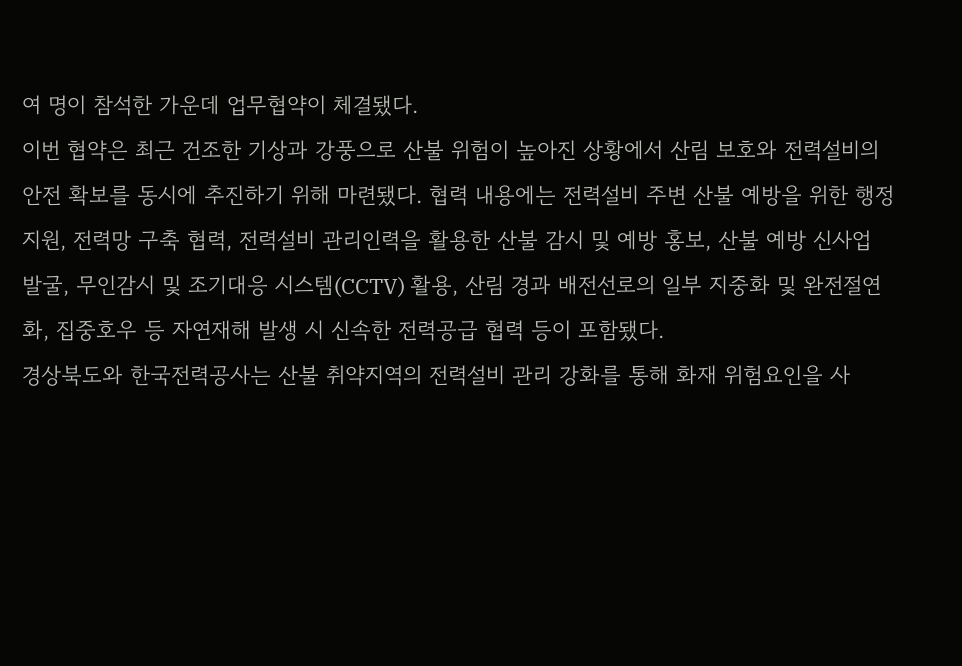여 명이 참석한 가운데 업무협약이 체결됐다.
이번 협약은 최근 건조한 기상과 강풍으로 산불 위험이 높아진 상황에서 산림 보호와 전력설비의 안전 확보를 동시에 추진하기 위해 마련됐다. 협력 내용에는 전력설비 주변 산불 예방을 위한 행정 지원, 전력망 구축 협력, 전력설비 관리인력을 활용한 산불 감시 및 예방 홍보, 산불 예방 신사업 발굴, 무인감시 및 조기대응 시스템(CCTV) 활용, 산림 경과 배전선로의 일부 지중화 및 완전절연화, 집중호우 등 자연재해 발생 시 신속한 전력공급 협력 등이 포함됐다.
경상북도와 한국전력공사는 산불 취약지역의 전력설비 관리 강화를 통해 화재 위험요인을 사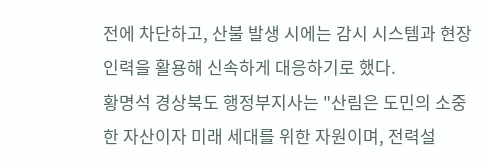전에 차단하고, 산불 발생 시에는 감시 시스템과 현장 인력을 활용해 신속하게 대응하기로 했다.
황명석 경상북도 행정부지사는 "산림은 도민의 소중한 자산이자 미래 세대를 위한 자원이며, 전력설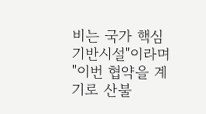비는 국가 핵심 기반시설"이라며 "이번 협약을 계기로 산불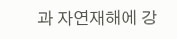과 자연재해에 강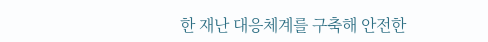한 재난 대응체계를 구축해 안전한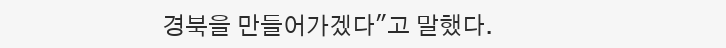경북을 만들어가겠다"고 말했다.